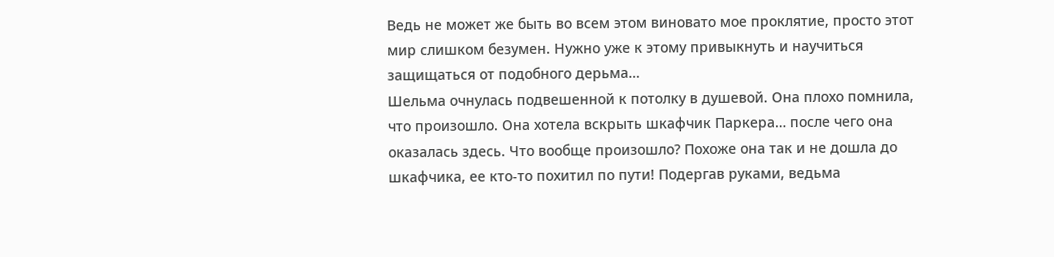Ведь не может же быть во всем этом виновато мое проклятие, просто этот мир слишком безумен. Нужно уже к этому привыкнуть и научиться защищаться от подобного дерьма…
Шельма очнулась подвешенной к потолку в душевой. Она плохо помнила, что произошло. Она хотела вскрыть шкафчик Паркера… после чего она оказалась здесь. Что вообще произошло? Похоже она так и не дошла до шкафчика, ее кто-то похитил по пути! Подергав руками, ведьма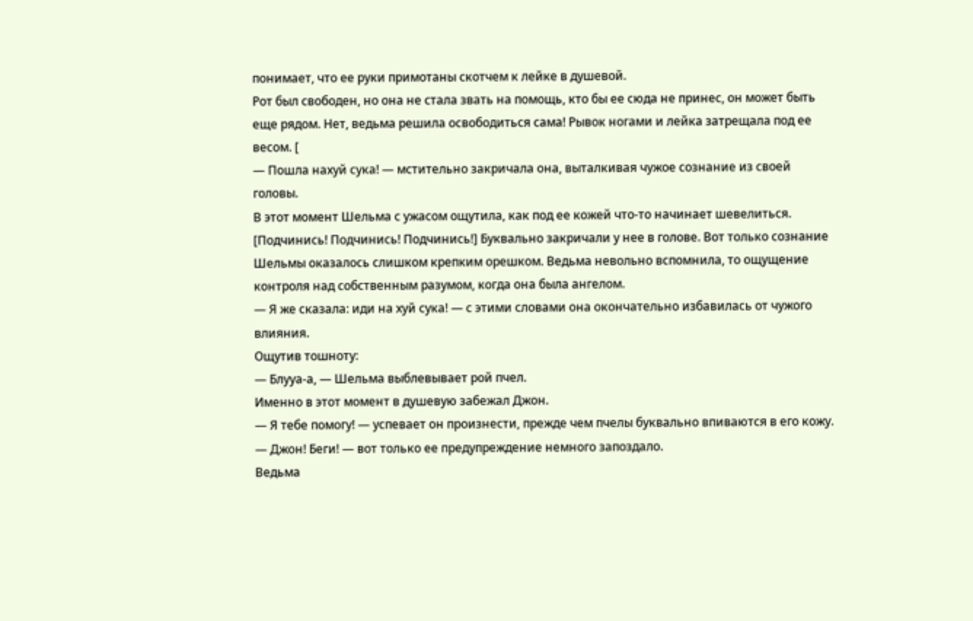понимает, что ее руки примотаны скотчем к лейке в душевой.
Рот был свободен, но она не стала звать на помощь, кто бы ее сюда не принес, он может быть еще рядом. Нет, ведьма решила освободиться сама! Рывок ногами и лейка затрещала под ее весом. [
— Пошла нахуй сука! — мстительно закричала она, выталкивая чужое сознание из своей головы.
В этот момент Шельма с ужасом ощутила, как под ее кожей что-то начинает шевелиться. [Подчинись! Подчинись! Подчинись!] Буквально закричали у нее в голове. Вот только сознание Шельмы оказалось слишком крепким орешком. Ведьма невольно вспомнила, то ощущение контроля над собственным разумом, когда она была ангелом.
— Я же сказала: иди на хуй сука! — с этими словами она окончательно избавилась от чужого влияния.
Ощутив тошноту:
— Блууа-а, — Шельма выблевывает рой пчел.
Именно в этот момент в душевую забежал Джон.
— Я тебе помогу! — успевает он произнести, прежде чем пчелы буквально впиваются в его кожу.
— Джон! Беги! — вот только ее предупреждение немного запоздало.
Ведьма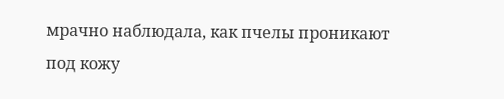мрачно наблюдала, как пчелы проникают под кожу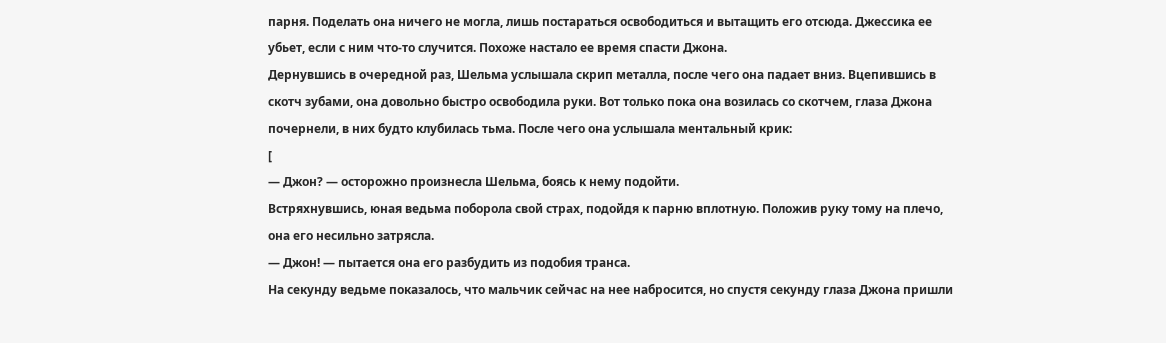парня. Поделать она ничего не могла, лишь постараться освободиться и вытащить его отсюда. Джессика ее убьет, если с ним что-то случится. Похоже настало ее время спасти Джона.
Дернувшись в очередной раз, Шельма услышала скрип металла, после чего она падает вниз. Вцепившись в скотч зубами, она довольно быстро освободила руки. Вот только пока она возилась со скотчем, глаза Джона почернели, в них будто клубилась тьма. После чего она услышала ментальный крик:
[
— Джон? — осторожно произнесла Шельма, боясь к нему подойти.
Встряхнувшись, юная ведьма поборола свой страх, подойдя к парню вплотную. Положив руку тому на плечо, она его несильно затрясла.
— Джон! — пытается она его разбудить из подобия транса.
На секунду ведьме показалось, что мальчик сейчас на нее набросится, но спустя секунду глаза Джона пришли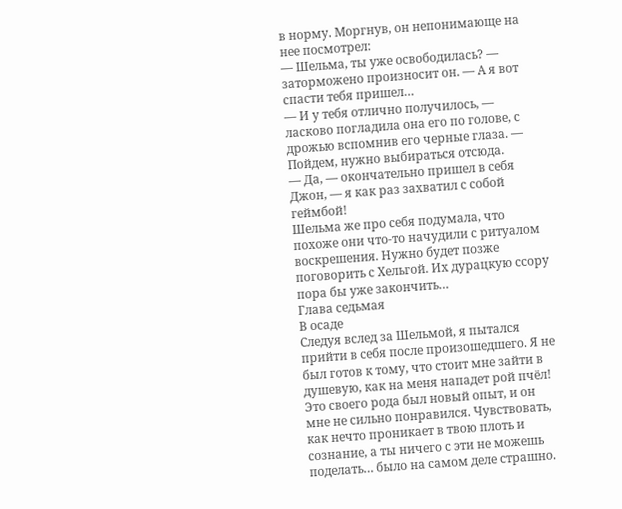в норму. Моргнув, он непонимающе на нее посмотрел:
— Шельма, ты уже освободилась? — заторможено произносит он. — А я вот спасти тебя пришел…
— И у тебя отлично получилось, — ласково погладила она его по голове, с дрожью вспомнив его черные глаза. — Пойдем, нужно выбираться отсюда.
— Да, — окончательно пришел в себя Джон, — я как раз захватил с собой геймбой!
Шельма же про себя подумала, что похоже они что-то начудили с ритуалом воскрешения. Нужно будет позже поговорить с Хельгой. Их дурацкую ссору пора бы уже закончить…
Глава седьмая
В осаде
Следуя вслед за Шельмой, я пытался прийти в себя после произошедшего. Я не был готов к тому, что стоит мне зайти в душевую, как на меня нападет рой пчёл! Это своего рода был новый опыт, и он мне не сильно понравился. Чувствовать, как нечто проникает в твою плоть и сознание, а ты ничего с эти не можешь поделать… было на самом деле страшно.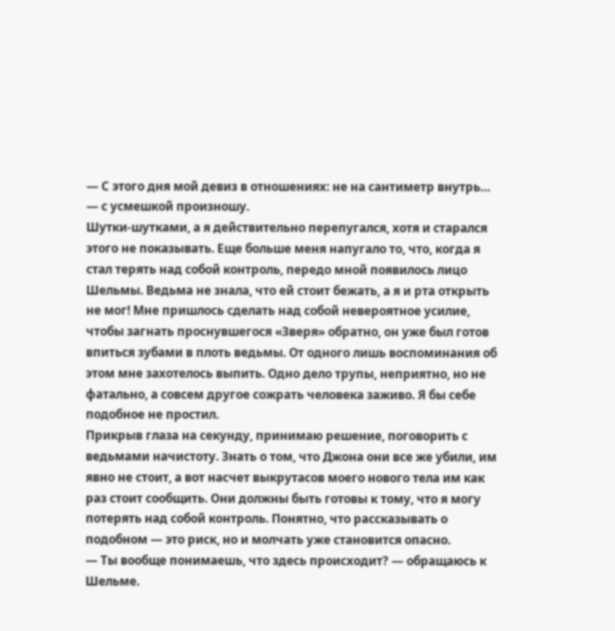— С этого дня мой девиз в отношениях: не на сантиметр внутрь… — с усмешкой произношу.
Шутки-шутками, а я действительно перепугался, хотя и старался этого не показывать. Еще больше меня напугало то, что, когда я стал терять над собой контроль, передо мной появилось лицо Шельмы. Ведьма не знала, что ей стоит бежать, а я и рта открыть не мог! Мне пришлось сделать над собой невероятное усилие, чтобы загнать проснувшегося «Зверя» обратно, он уже был готов впиться зубами в плоть ведьмы. От одного лишь воспоминания об этом мне захотелось выпить. Одно дело трупы, неприятно, но не фатально, а совсем другое сожрать человека заживо. Я бы себе подобное не простил.
Прикрыв глаза на секунду, принимаю решение, поговорить с ведьмами начистоту. Знать о том, что Джона они все же убили, им явно не стоит, а вот насчет выкрутасов моего нового тела им как раз стоит сообщить. Они должны быть готовы к тому, что я могу потерять над собой контроль. Понятно, что рассказывать о подобном — это риск, но и молчать уже становится опасно.
— Ты вообще понимаешь, что здесь происходит? — обращаюсь к Шельме.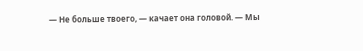— Не больше твоего, — качает она головой. — Мы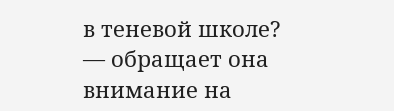в теневой школе? — обращает она внимание на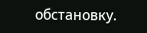обстановку.